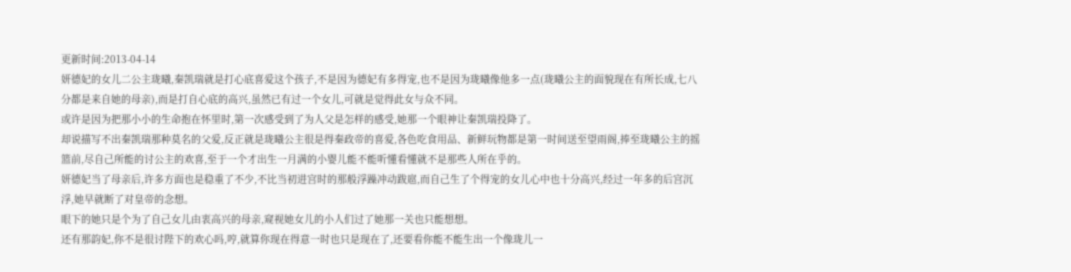更新时间:2013-04-14
妍德妃的女儿二公主珑曦,秦凯瑞就是打心底喜爱这个孩子,不是因为德妃有多得宠,也不是因为珑曦像他多一点(珑曦公主的面貌现在有所长成,七八分都是来自她的母亲),而是打自心底的高兴,虽然已有过一个女儿,可就是觉得此女与众不同。
或许是因为把那小小的生命抱在怀里时,第一次感受到了为人父是怎样的感受,她那一个眼神让秦凯瑞投降了。
却说描写不出秦凯瑞那种莫名的父爱,反正就是珑曦公主很是得秦政帝的喜爱,各色吃食用品、新鲜玩物都是第一时间送至望雨阁,捧至珑曦公主的摇篮前,尽自己所能的讨公主的欢喜,至于一个才出生一月满的小婴儿能不能听懂看懂就不是那些人所在乎的。
妍德妃当了母亲后,许多方面也是稳重了不少,不比当初进宫时的那般浮躁冲动跋扈,而自己生了个得宠的女儿心中也十分高兴,经过一年多的后宫沉浮,她早就断了对皇帝的念想。
眼下的她只是个为了自己女儿由衷高兴的母亲,窥视她女儿的小人们过了她那一关也只能想想。
还有那韵妃,你不是很讨陛下的欢心吗,哼,就算你现在得意一时也只是现在了,还要看你能不能生出一个像珑儿一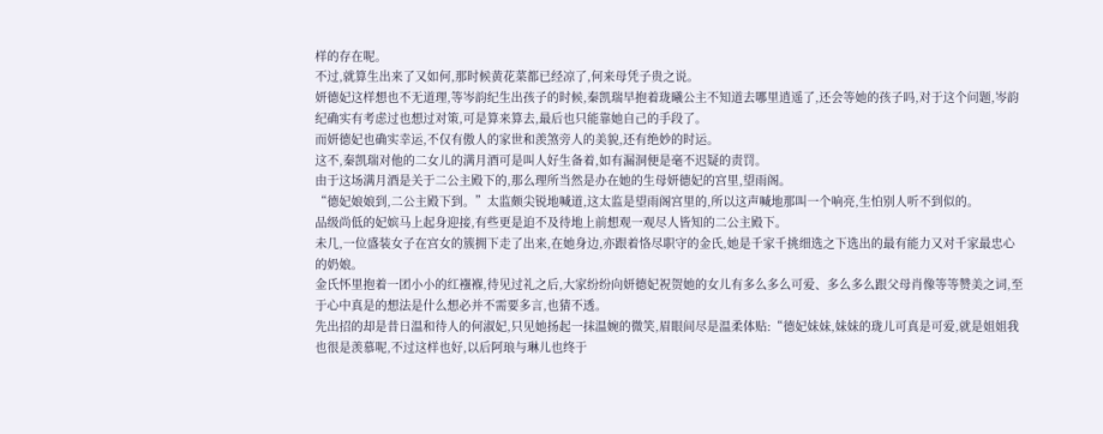样的存在呢。
不过,就算生出来了又如何,那时候黄花菜都已经凉了,何来母凭子贵之说。
妍德妃这样想也不无道理,等岑韵纪生出孩子的时候,秦凯瑞早抱着珑曦公主不知道去哪里逍遥了,还会等她的孩子吗,对于这个问题,岑韵纪确实有考虑过也想过对策,可是算来算去,最后也只能靠她自己的手段了。
而妍德妃也确实幸运,不仅有傲人的家世和羡煞旁人的美貌,还有绝妙的时运。
这不,秦凯瑞对他的二女儿的满月酒可是叫人好生备着,如有漏洞便是毫不迟疑的责罚。
由于这场满月酒是关于二公主殿下的,那么理所当然是办在她的生母妍德妃的宫里,望雨阁。
“德妃娘娘到,二公主殿下到。”太监颇尖锐地喊道,这太监是望雨阁宫里的,所以这声喊地那叫一个响亮,生怕别人听不到似的。
品级尚低的妃嫔马上起身迎接,有些更是迫不及待地上前想观一观尽人皆知的二公主殿下。
未几,一位盛装女子在宫女的簇拥下走了出来,在她身边,亦跟着恪尽职守的金氏,她是千家千挑细选之下选出的最有能力又对千家最忠心的奶娘。
金氏怀里抱着一团小小的红襁褓,待见过礼之后,大家纷纷向妍德妃祝贺她的女儿有多么多么可爱、多么多么跟父母肖像等等赞美之词,至于心中真是的想法是什么想必并不需要多言,也猜不透。
先出招的却是昔日温和待人的何淑妃,只见她扬起一抹温婉的微笑,眉眼间尽是温柔体贴:“德妃妹妹,妹妹的珑儿可真是可爱,就是姐姐我也很是羡慕呢,不过这样也好,以后阿琅与琳儿也终于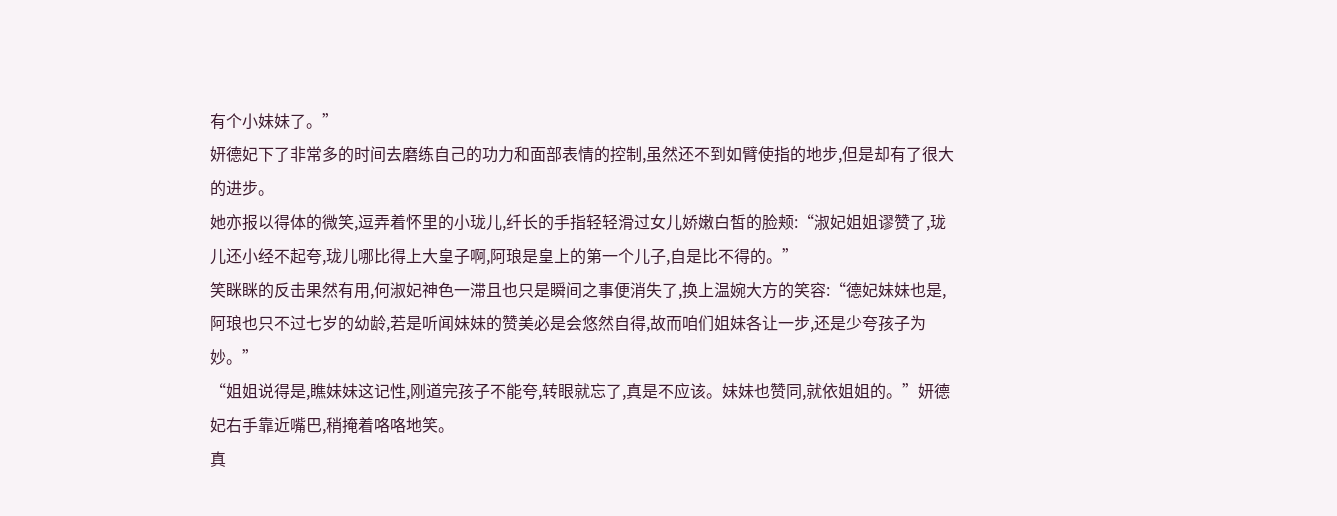有个小妹妹了。”
妍德妃下了非常多的时间去磨练自己的功力和面部表情的控制,虽然还不到如臂使指的地步,但是却有了很大的进步。
她亦报以得体的微笑,逗弄着怀里的小珑儿,纤长的手指轻轻滑过女儿娇嫩白皙的脸颊:“淑妃姐姐谬赞了,珑儿还小经不起夸,珑儿哪比得上大皇子啊,阿琅是皇上的第一个儿子,自是比不得的。”
笑眯眯的反击果然有用,何淑妃神色一滞且也只是瞬间之事便消失了,换上温婉大方的笑容:“德妃妹妹也是,阿琅也只不过七岁的幼龄,若是听闻妹妹的赞美必是会悠然自得,故而咱们姐妹各让一步,还是少夸孩子为妙。”
“姐姐说得是,瞧妹妹这记性,刚道完孩子不能夸,转眼就忘了,真是不应该。妹妹也赞同,就依姐姐的。”妍德妃右手靠近嘴巴,稍掩着咯咯地笑。
真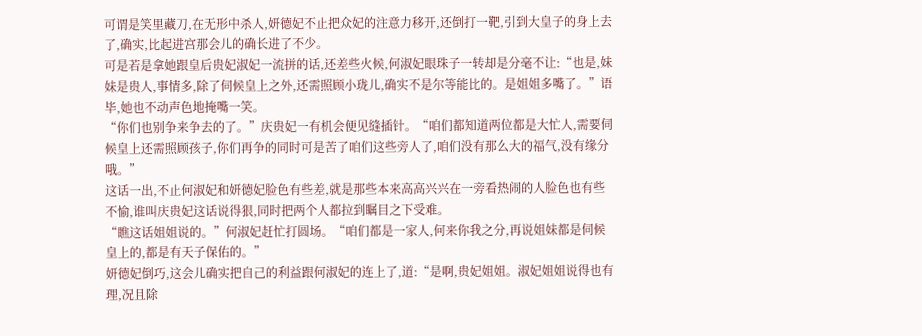可谓是笑里藏刀,在无形中杀人,妍德妃不止把众妃的注意力移开,还倒打一靶,引到大皇子的身上去了,确实,比起进宫那会儿的确长进了不少。
可是若是拿她跟皇后贵妃淑妃一流拼的话,还差些火候,何淑妃眼珠子一转却是分毫不让:“也是,妹妹是贵人,事情多,除了伺候皇上之外,还需照顾小珑儿,确实不是尔等能比的。是姐姐多嘴了。”语毕,她也不动声色地掩嘴一笑。
“你们也别争来争去的了。”庆贵妃一有机会便见缝插针。“咱们都知道两位都是大忙人,需要伺候皇上还需照顾孩子,你们再争的同时可是苦了咱们这些旁人了,咱们没有那么大的福气,没有缘分哦。”
这话一出,不止何淑妃和妍德妃脸色有些差,就是那些本来高高兴兴在一旁看热闹的人脸色也有些不愉,谁叫庆贵妃这话说得狠,同时把两个人都拉到瞩目之下受难。
“瞧这话姐姐说的。”何淑妃赶忙打圆场。“咱们都是一家人,何来你我之分,再说姐妹都是伺候皇上的,都是有天子保佑的。”
妍德妃倒巧,这会儿确实把自己的利益跟何淑妃的连上了,道:“是啊,贵妃姐姐。淑妃姐姐说得也有理,况且除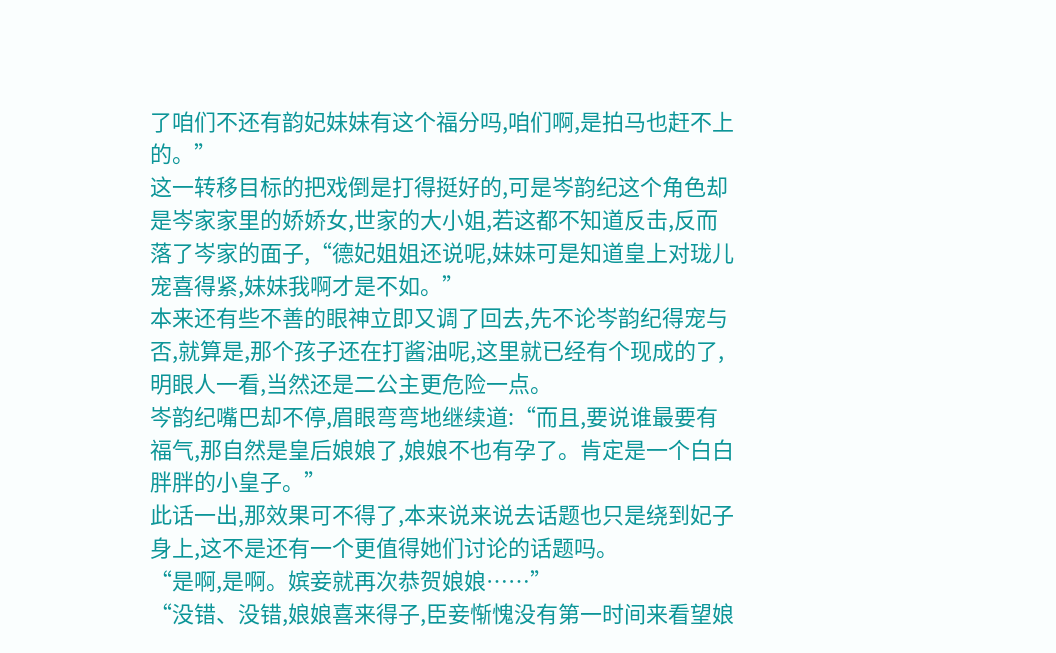了咱们不还有韵妃妹妹有这个福分吗,咱们啊,是拍马也赶不上的。”
这一转移目标的把戏倒是打得挺好的,可是岑韵纪这个角色却是岑家家里的娇娇女,世家的大小姐,若这都不知道反击,反而落了岑家的面子,“德妃姐姐还说呢,妹妹可是知道皇上对珑儿宠喜得紧,妹妹我啊才是不如。”
本来还有些不善的眼神立即又调了回去,先不论岑韵纪得宠与否,就算是,那个孩子还在打酱油呢,这里就已经有个现成的了,明眼人一看,当然还是二公主更危险一点。
岑韵纪嘴巴却不停,眉眼弯弯地继续道:“而且,要说谁最要有福气,那自然是皇后娘娘了,娘娘不也有孕了。肯定是一个白白胖胖的小皇子。”
此话一出,那效果可不得了,本来说来说去话题也只是绕到妃子身上,这不是还有一个更值得她们讨论的话题吗。
“是啊,是啊。嫔妾就再次恭贺娘娘……”
“没错、没错,娘娘喜来得子,臣妾惭愧没有第一时间来看望娘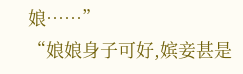娘……”
“娘娘身子可好,嫔妾甚是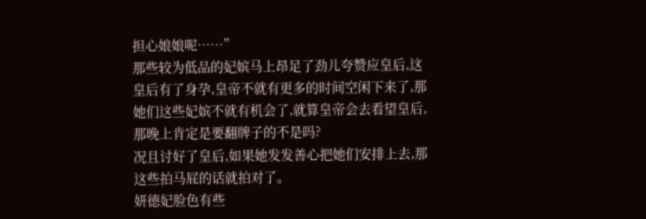担心娘娘呢……”
那些较为低品的妃嫔马上昂足了劲儿夸赞应皇后,这皇后有了身孕,皇帝不就有更多的时间空闲下来了,那她们这些妃嫔不就有机会了,就算皇帝会去看望皇后,那晚上肯定是要翻牌子的不是吗?
况且讨好了皇后,如果她发发善心把她们安排上去,那这些拍马屁的话就拍对了。
妍德妃脸色有些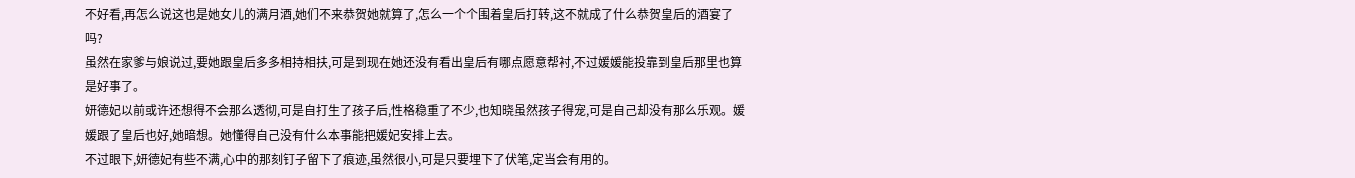不好看,再怎么说这也是她女儿的满月酒,她们不来恭贺她就算了,怎么一个个围着皇后打转,这不就成了什么恭贺皇后的酒宴了吗?
虽然在家爹与娘说过,要她跟皇后多多相持相扶,可是到现在她还没有看出皇后有哪点愿意帮衬,不过媛媛能投靠到皇后那里也算是好事了。
妍德妃以前或许还想得不会那么透彻,可是自打生了孩子后,性格稳重了不少,也知晓虽然孩子得宠,可是自己却没有那么乐观。媛媛跟了皇后也好,她暗想。她懂得自己没有什么本事能把媛妃安排上去。
不过眼下,妍德妃有些不满,心中的那刻钉子留下了痕迹,虽然很小,可是只要埋下了伏笔,定当会有用的。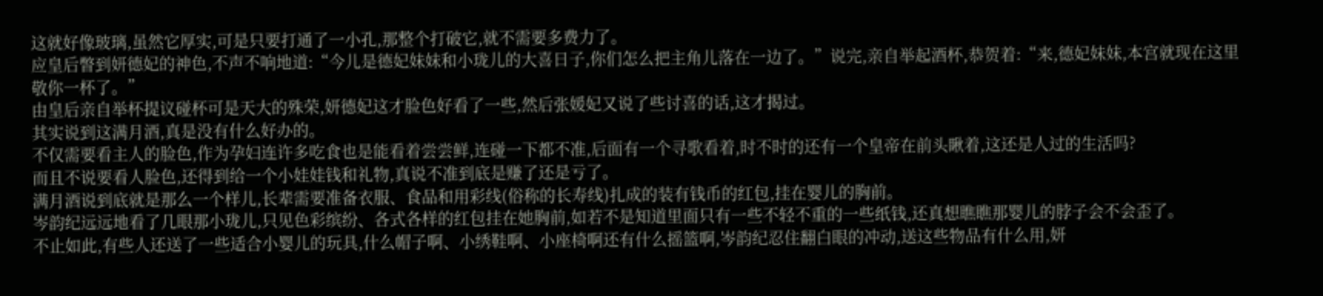这就好像玻璃,虽然它厚实,可是只要打通了一小孔,那整个打破它,就不需要多费力了。
应皇后瞥到妍德妃的神色,不声不响地道:“今儿是德妃妹妹和小珑儿的大喜日子,你们怎么把主角儿落在一边了。”说完,亲自举起酒杯,恭贺着:“来,德妃妹妹,本宫就现在这里敬你一杯了。”
由皇后亲自举杯提议碰杯可是天大的殊荣,妍德妃这才脸色好看了一些,然后张媛妃又说了些讨喜的话,这才揭过。
其实说到这满月酒,真是没有什么好办的。
不仅需要看主人的脸色,作为孕妇连许多吃食也是能看着尝尝鲜,连碰一下都不准,后面有一个寻歌看着,时不时的还有一个皇帝在前头瞅着,这还是人过的生活吗?
而且不说要看人脸色,还得到给一个小娃娃钱和礼物,真说不准到底是赚了还是亏了。
满月酒说到底就是那么一个样儿,长辈需要准备衣服、食品和用彩线(俗称的长寿线)扎成的装有钱币的红包,挂在婴儿的胸前。
岑韵纪远远地看了几眼那小珑儿,只见色彩缤纷、各式各样的红包挂在她胸前,如若不是知道里面只有一些不轻不重的一些纸钱,还真想瞧瞧那婴儿的脖子会不会歪了。
不止如此,有些人还送了一些适合小婴儿的玩具,什么帽子啊、小绣鞋啊、小座椅啊还有什么摇篮啊,岑韵纪忍住翻白眼的冲动,送这些物品有什么用,妍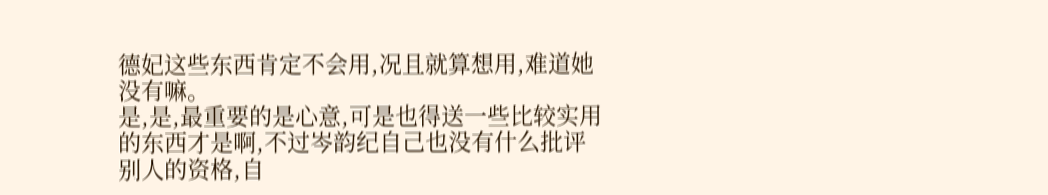德妃这些东西肯定不会用,况且就算想用,难道她没有嘛。
是,是,最重要的是心意,可是也得送一些比较实用的东西才是啊,不过岑韵纪自己也没有什么批评别人的资格,自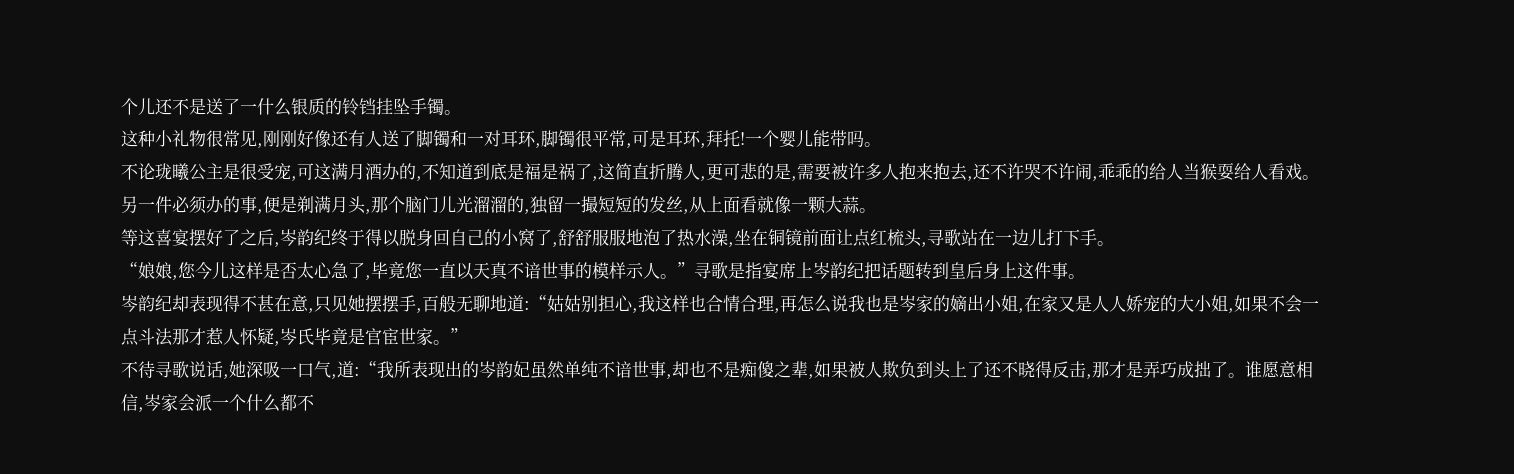个儿还不是送了一什么银质的铃铛挂坠手镯。
这种小礼物很常见,刚刚好像还有人送了脚镯和一对耳环,脚镯很平常,可是耳环,拜托!一个婴儿能带吗。
不论珑曦公主是很受宠,可这满月酒办的,不知道到底是福是祸了,这简直折腾人,更可悲的是,需要被许多人抱来抱去,还不许哭不许闹,乖乖的给人当猴耍给人看戏。
另一件必须办的事,便是剃满月头,那个脑门儿光溜溜的,独留一撮短短的发丝,从上面看就像一颗大蒜。
等这喜宴摆好了之后,岑韵纪终于得以脱身回自己的小窝了,舒舒服服地泡了热水澡,坐在铜镜前面让点红梳头,寻歌站在一边儿打下手。
“娘娘,您今儿这样是否太心急了,毕竟您一直以天真不谙世事的模样示人。”寻歌是指宴席上岑韵纪把话题转到皇后身上这件事。
岑韵纪却表现得不甚在意,只见她摆摆手,百般无聊地道:“姑姑别担心,我这样也合情合理,再怎么说我也是岑家的嫡出小姐,在家又是人人娇宠的大小姐,如果不会一点斗法那才惹人怀疑,岑氏毕竟是官宦世家。”
不待寻歌说话,她深吸一口气,道:“我所表现出的岑韵妃虽然单纯不谙世事,却也不是痴傻之辈,如果被人欺负到头上了还不晓得反击,那才是弄巧成拙了。谁愿意相信,岑家会派一个什么都不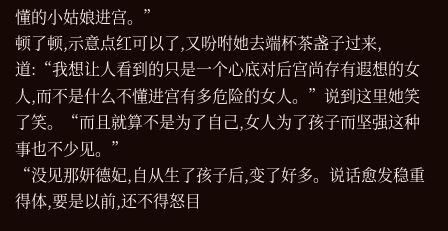懂的小姑娘进宫。”
顿了顿,示意点红可以了,又吩咐她去端杯茶盏子过来,道:“我想让人看到的只是一个心底对后宫尚存有遐想的女人,而不是什么不懂进宫有多危险的女人。”说到这里她笑了笑。“而且就算不是为了自己,女人为了孩子而坚强这种事也不少见。”
“没见那妍德妃,自从生了孩子后,变了好多。说话愈发稳重得体,要是以前,还不得怒目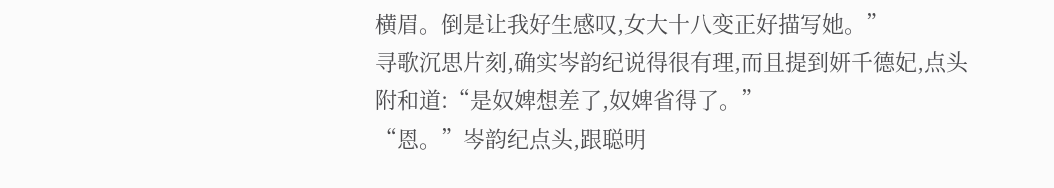横眉。倒是让我好生感叹,女大十八变正好描写她。”
寻歌沉思片刻,确实岑韵纪说得很有理,而且提到妍千德妃,点头附和道:“是奴婢想差了,奴婢省得了。”
“恩。”岑韵纪点头,跟聪明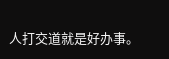人打交道就是好办事。